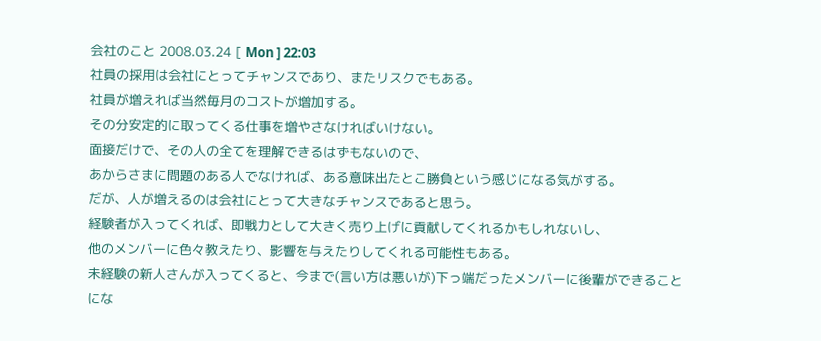会社のこと 2008.03.24 [ Mon ] 22:03
社員の採用は会社にとってチャンスであり、またリスクでもある。
社員が増えれば当然毎月のコストが増加する。
その分安定的に取ってくる仕事を増やさなければいけない。
面接だけで、その人の全てを理解できるはずもないので、
あからさまに問題のある人でなければ、ある意味出たとこ勝負という感じになる気がする。
だが、人が増えるのは会社にとって大きなチャンスであると思う。
経験者が入ってくれば、即戦力として大きく売り上げに貢献してくれるかもしれないし、
他のメンバーに色々教えたり、影響を与えたりしてくれる可能性もある。
未経験の新人さんが入ってくると、今まで(言い方は悪いが)下っ端だったメンバーに後輩ができることにな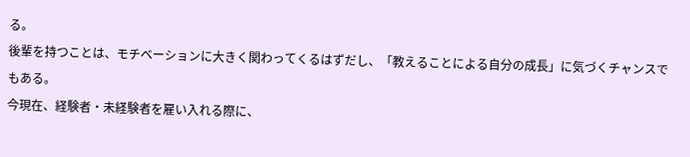る。
後輩を持つことは、モチベーションに大きく関わってくるはずだし、「教えることによる自分の成長」に気づくチャンスでもある。
今現在、経験者・未経験者を雇い入れる際に、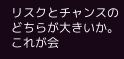リスクとチャンスのどちらが大きいか。
これが会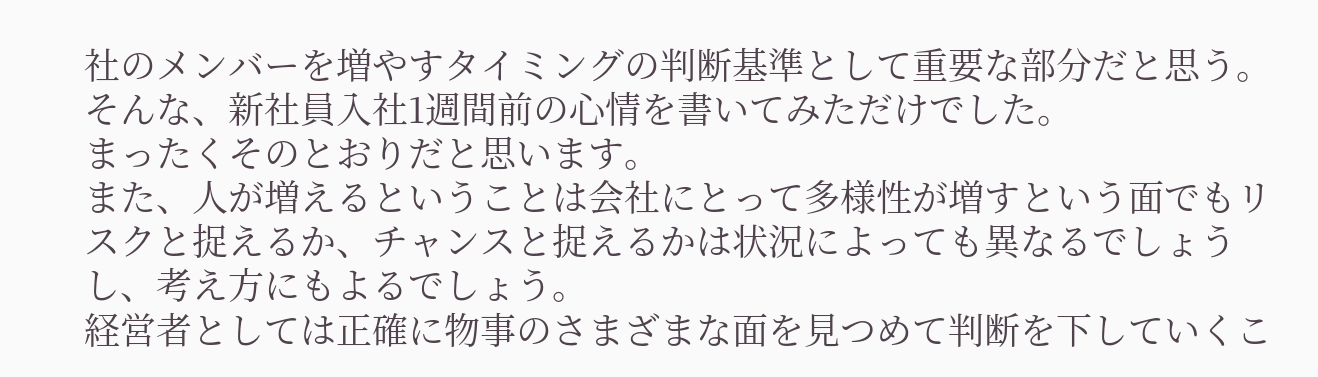社のメンバーを増やすタイミングの判断基準として重要な部分だと思う。
そんな、新社員入社1週間前の心情を書いてみただけでした。
まったくそのとおりだと思います。
また、人が増えるということは会社にとって多様性が増すという面でもリスクと捉えるか、チャンスと捉えるかは状況によっても異なるでしょうし、考え方にもよるでしょう。
経営者としては正確に物事のさまざまな面を見つめて判断を下していくこ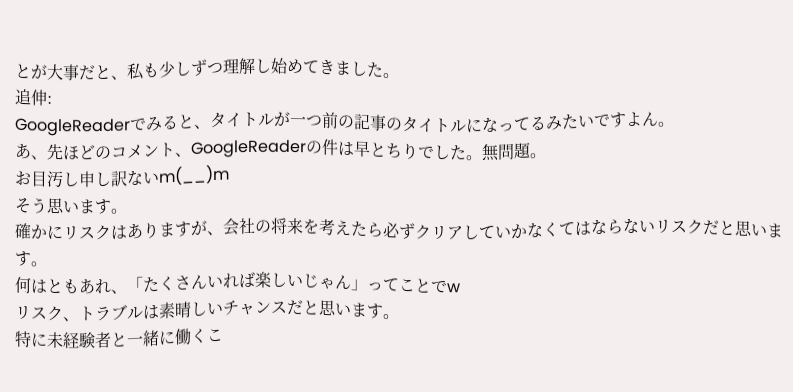とが大事だと、私も少しずつ理解し始めてきました。
追伸:
GoogleReaderでみると、タイトルが一つ前の記事のタイトルになってるみたいですよん。
あ、先ほどのコメント、GoogleReaderの件は早とちりでした。無問題。
お目汚し申し訳ないm(__)m
そう思います。
確かにリスクはありますが、会社の将来を考えたら必ずクリアしていかなくてはならないリスクだと思います。
何はともあれ、「たくさんいれば楽しいじゃん」ってことでw
リスク、トラブルは素晴しいチャンスだと思います。
特に未経験者と一緒に働くこ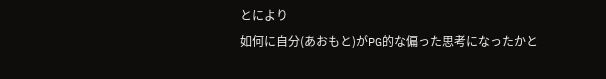とにより
如何に自分(あおもと)がPG的な偏った思考になったかと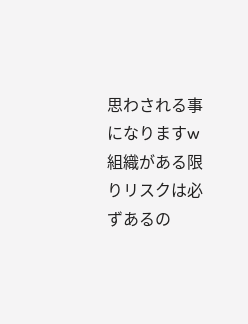思わされる事になりますw
組織がある限りリスクは必ずあるの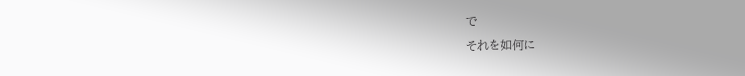で
それを如何に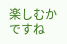楽しむかですね